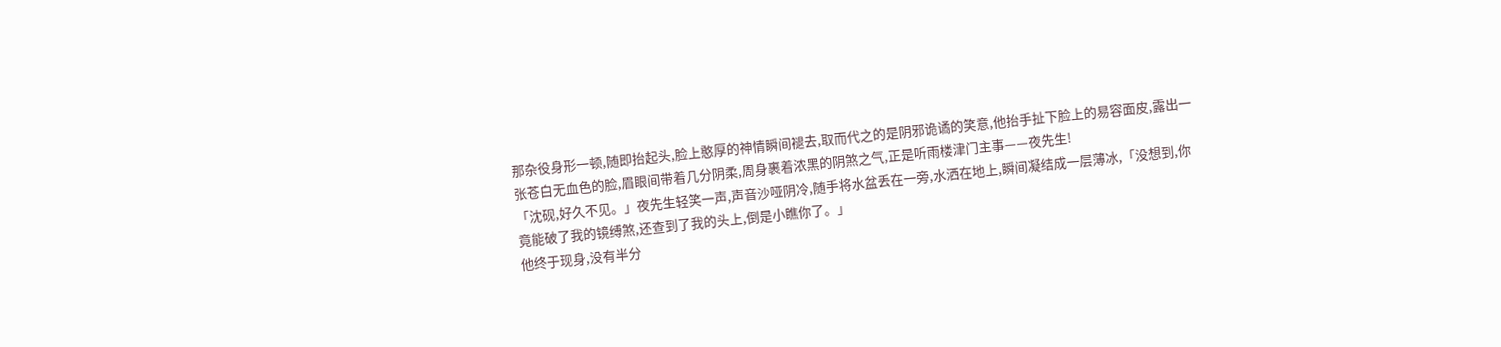那杂役身形一顿,随即抬起头,脸上憨厚的神情瞬间褪去,取而代之的是阴邪诡谲的笑意,他抬手扯下脸上的易容面皮,露出一张苍白无血色的脸,眉眼间带着几分阴柔,周身裹着浓黑的阴煞之气,正是听雨楼津门主事——夜先生!
「沈砚,好久不见。」夜先生轻笑一声,声音沙哑阴冷,随手将水盆丢在一旁,水洒在地上,瞬间凝结成一层薄冰,「没想到,你竟能破了我的镜缚煞,还查到了我的头上,倒是小瞧你了。」
他终于现身,没有半分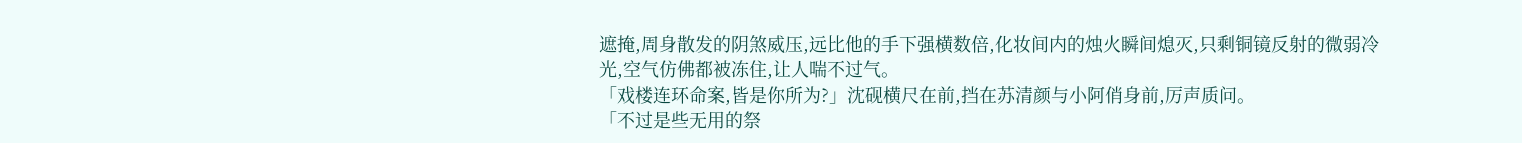遮掩,周身散发的阴煞威压,远比他的手下强横数倍,化妆间内的烛火瞬间熄灭,只剩铜镜反射的微弱冷光,空气仿佛都被冻住,让人喘不过气。
「戏楼连环命案,皆是你所为?」沈砚横尺在前,挡在苏清颜与小阿俏身前,厉声质问。
「不过是些无用的祭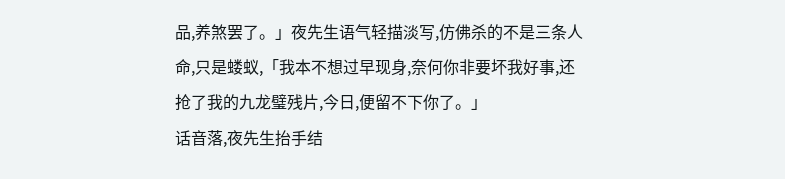品,养煞罢了。」夜先生语气轻描淡写,仿佛杀的不是三条人命,只是蝼蚁,「我本不想过早现身,奈何你非要坏我好事,还抢了我的九龙璧残片,今日,便留不下你了。」
话音落,夜先生抬手结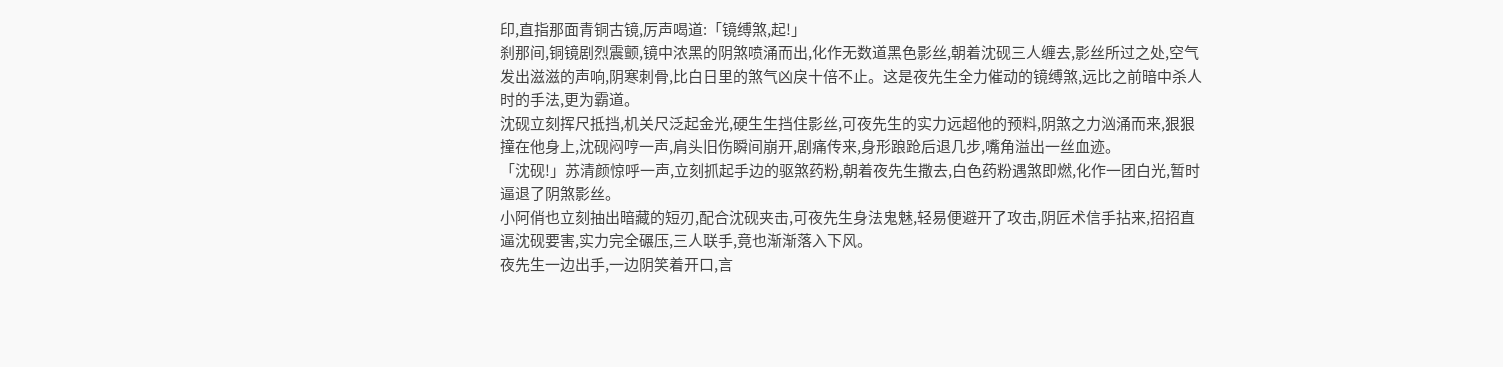印,直指那面青铜古镜,厉声喝道:「镜缚煞,起!」
刹那间,铜镜剧烈震颤,镜中浓黑的阴煞喷涌而出,化作无数道黑色影丝,朝着沈砚三人缠去,影丝所过之处,空气发出滋滋的声响,阴寒刺骨,比白日里的煞气凶戾十倍不止。这是夜先生全力催动的镜缚煞,远比之前暗中杀人时的手法,更为霸道。
沈砚立刻挥尺抵挡,机关尺泛起金光,硬生生挡住影丝,可夜先生的实力远超他的预料,阴煞之力汹涌而来,狠狠撞在他身上,沈砚闷哼一声,肩头旧伤瞬间崩开,剧痛传来,身形踉跄后退几步,嘴角溢出一丝血迹。
「沈砚!」苏清颜惊呼一声,立刻抓起手边的驱煞药粉,朝着夜先生撒去,白色药粉遇煞即燃,化作一团白光,暂时逼退了阴煞影丝。
小阿俏也立刻抽出暗藏的短刃,配合沈砚夹击,可夜先生身法鬼魅,轻易便避开了攻击,阴匠术信手拈来,招招直逼沈砚要害,实力完全碾压,三人联手,竟也渐渐落入下风。
夜先生一边出手,一边阴笑着开口,言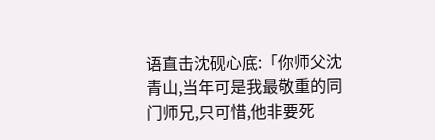语直击沈砚心底:「你师父沈青山,当年可是我最敬重的同门师兄,只可惜,他非要死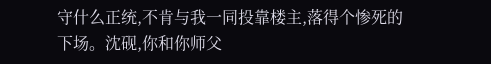守什么正统,不肯与我一同投靠楼主,落得个惨死的下场。沈砚,你和你师父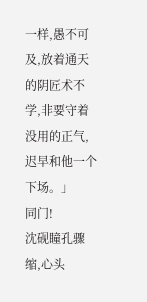一样,愚不可及,放着通天的阴匠术不学,非要守着没用的正气,迟早和他一个下场。」
同门!
沈砚瞳孔骤缩,心头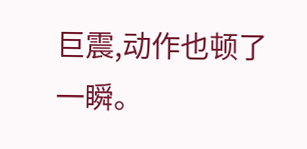巨震,动作也顿了一瞬。